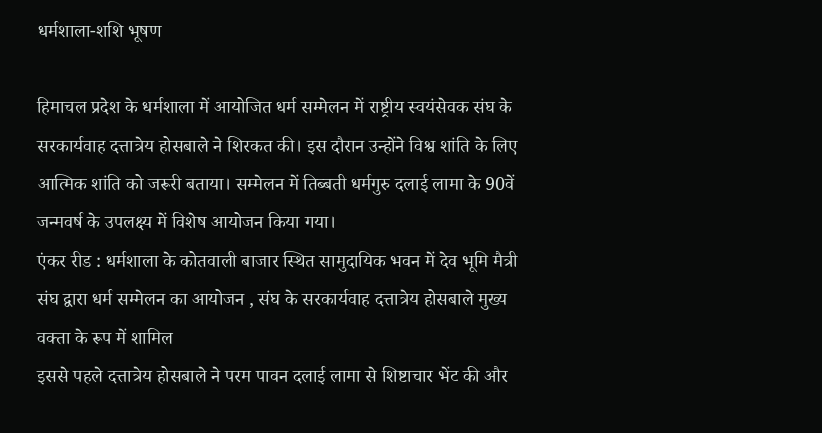धर्मशाला-शशि भूषण

हिमाचल प्रदेश के धर्मशाला में आयोजित धर्म सम्मेलन में राष्ट्रीय स्वयंसेवक संघ के सरकार्यवाह दत्तात्रेय होसबाले ने शिरकत की। इस दौरान उन्होंने विश्व शांति के लिए आत्मिक शांति को जरूरी बताया। सम्मेलन में तिब्बती धर्मगुरु दलाई लामा के 90वें जन्मवर्ष के उपलक्ष्य में विशेष आयोजन किया गया।
एंकर रीड : धर्मशाला के कोतवाली बाजार स्थित सामुदायिक भवन में देव भूमि मैत्री संघ द्वारा धर्म सम्मेलन का आयोजन , संघ के सरकार्यवाह दत्तात्रेय होसबाले मुख्य वक्ता के रूप में शामिल
इससे पहले दत्तात्रेय होसबाले ने परम पावन दलाई लामा से शिष्टाचार भेंट की और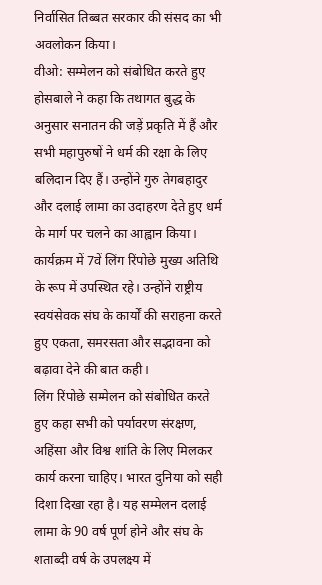निर्वासित तिब्बत सरकार की संसद का भी अवलोकन किया।
वीओ: सम्मेलन को संबोधित करते हुए होसबाले ने कहा कि तथागत बुद्ध के अनुसार सनातन की जड़ें प्रकृति में हैं और सभी महापुरुषों ने धर्म की रक्षा के लिए बलिदान दिए हैं। उन्होंने गुरु तेगबहादुर और दलाई लामा का उदाहरण देते हुए धर्म के मार्ग पर चलने का आह्वान किया। कार्यक्रम में 7वें लिंग रिंपोछे मुख्य अतिथि के रूप में उपस्थित रहे। उन्होंने राष्ट्रीय स्वयंसेवक संघ के कार्यों की सराहना करते हुए एकता, समरसता और सद्भावना को बढ़ावा देने की बात कही।
लिंग रिंपोछे सम्मेलन को संबोधित करते हुए कहा सभी को पर्यावरण संरक्षण, अहिंसा और विश्व शांति के लिए मिलकर कार्य करना चाहिए। भारत दुनिया को सही दिशा दिखा रहा है। यह सम्मेलन दलाई लामा के 90 वर्ष पूर्ण होने और संघ के शताब्दी वर्ष के उपलक्ष्य में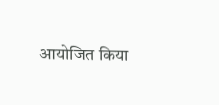आयोजित किया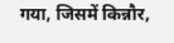गया, जिसमें किन्नौर,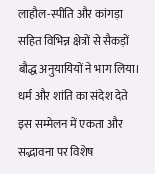लाहौल-स्पीति और कांगड़ा सहित विभिन्न क्षेत्रों से सैकड़ों बौद्ध अनुयायियों ने भाग लिया। धर्म और शांति का संदेश देते इस सम्मेलन में एकता और सद्भावना पर विशेष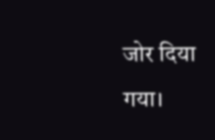जोर दिया गया।